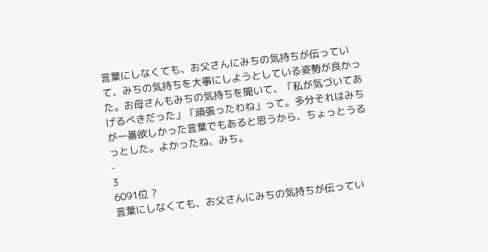言葉にしなくても、お父さんにみちの気持ちが伝っていて、みちの気持ちを大事にしようとしている姿勢が良かった。お母さんもみちの気持ちを聞いて、「私が気づいてあげるべきだった」「頑張ったわね」って。多分それはみちが一番欲しかった言葉でもあると思うから、ちょっとうるっとした。よかったね、みち。
-
3
6091位 ?
言葉にしなくても、お父さんにみちの気持ちが伝ってい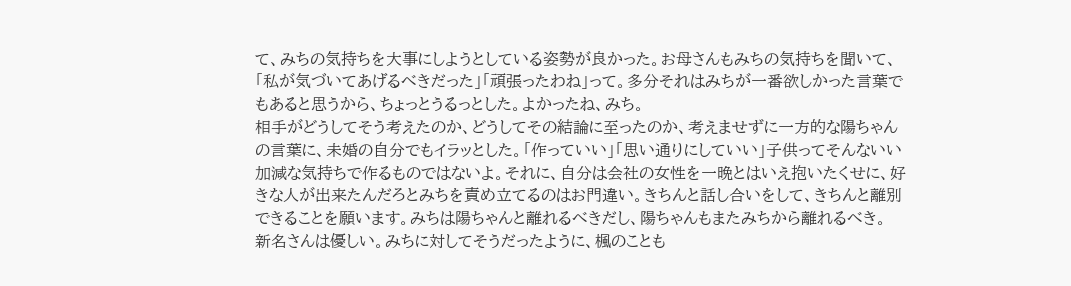て、みちの気持ちを大事にしようとしている姿勢が良かった。お母さんもみちの気持ちを聞いて、「私が気づいてあげるべきだった」「頑張ったわね」って。多分それはみちが一番欲しかった言葉でもあると思うから、ちょっとうるっとした。よかったね、みち。
相手がどうしてそう考えたのか、どうしてその結論に至ったのか、考えませずに一方的な陽ちゃんの言葉に、未婚の自分でもイラッとした。「作っていい」「思い通りにしていい」子供ってそんないい加減な気持ちで作るものではないよ。それに、自分は会社の女性を一晩とはいえ抱いたくせに、好きな人が出来たんだろとみちを責め立てるのはお門違い。きちんと話し合いをして、きちんと離別できることを願います。みちは陽ちゃんと離れるべきだし、陽ちゃんもまたみちから離れるべき。
新名さんは優しい。みちに対してそうだったように、楓のことも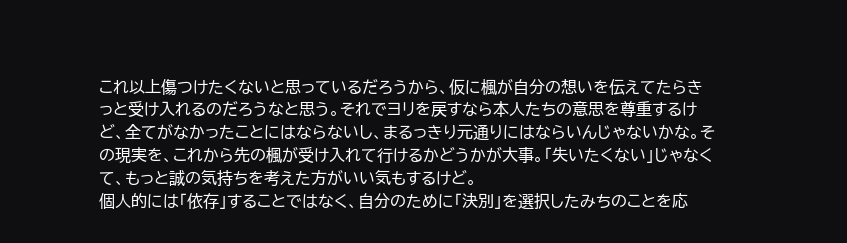これ以上傷つけたくないと思っているだろうから、仮に楓が自分の想いを伝えてたらきっと受け入れるのだろうなと思う。それでヨリを戻すなら本人たちの意思を尊重するけど、全てがなかったことにはならないし、まるっきり元通りにはならいんじゃないかな。その現実を、これから先の楓が受け入れて行けるかどうかが大事。「失いたくない」じゃなくて、もっと誠の気持ちを考えた方がいい気もするけど。
個人的には「依存」することではなく、自分のために「決別」を選択したみちのことを応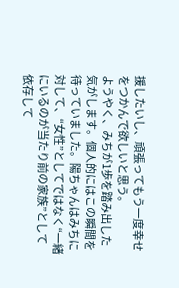援したいし、頑張ってもう一度幸せをつかんで欲しいと思う。
ようやく、みちが1歩を踏み出した気がします。個人的にはこの瞬間を待っていました。陽ちゃんはみちに対して、“女性”としてではなく“一緒にいるのが当たり前の家族”として依存して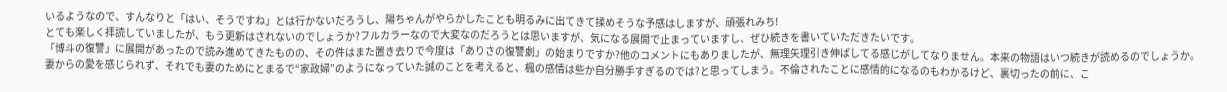いるようなので、すんなりと「はい、そうですね」とは行かないだろうし、陽ちゃんがやらかしたことも明るみに出てきて揉めそうな予感はしますが、頑張れみち!
とても楽しく拝読していましたが、もう更新はされないのでしょうか?フルカラーなので大変なのだろうとは思いますが、気になる展開で止まっていますし、ぜひ続きを書いていただきたいです。
「博斗の復讐」に展開があったので読み進めてきたものの、その件はまた置き去りで今度は「ありさの復讐劇」の始まりですか?他のコメントにもありましたが、無理矢理引き伸ばしてる感じがしてなりません。本来の物語はいつ続きが読めるのでしょうか。
妻からの愛を感じられず、それでも妻のためにとまるで“家政婦”のようになっていた誠のことを考えると、楓の感情は些か自分勝手すぎるのでは?と思ってしまう。不倫されたことに感情的になるのもわかるけど、裏切ったの前に、こ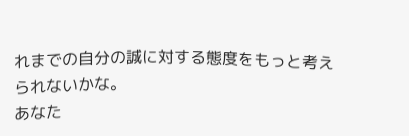れまでの自分の誠に対する態度をもっと考えられないかな。
あなた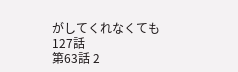がしてくれなくても
127話
第63話 2